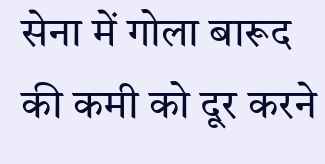सेना में गोला बारूद की कमी को दूर करने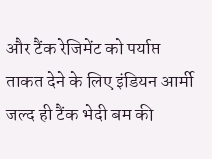और टैंक रेजिमेंट को पर्याप्त ताकत देने के लिए इंडियन आर्मी जल्द ही टैंक भेदी बम की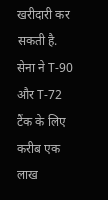खरीदारी कर सकती है. सेना ने T-90 और T-72 टैंक के लिए करीब एक लाख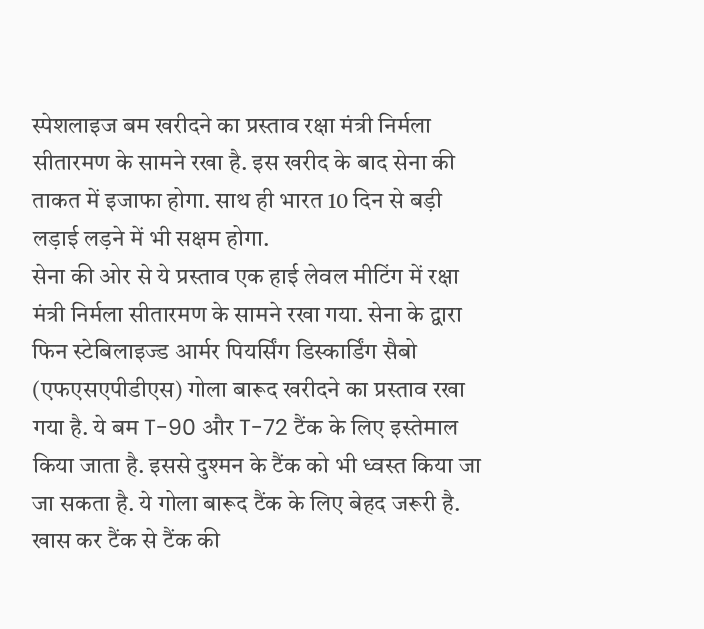स्पेशलाइज बम खरीदने का प्रस्ताव रक्षा मंत्री निर्मला सीतारमण के सामने रखा है. इस खरीद के बाद सेना की ताकत में इजाफा होगा. साथ ही भारत 10 दिन से बड़ी लड़ाई लड़ने में भी सक्षम होगा.
सेना की ओर से ये प्रस्ताव एक हाई लेवल मीटिंग में रक्षा मंत्री निर्मला सीतारमण के सामने रखा गया. सेना के द्वारा फिन स्टेबिलाइज्ड आर्मर पियर्सिंग डिस्कार्डिंग सैबो (एफएसएपीडीएस) गोला बारूद खरीदने का प्रस्ताव रखा गया है. ये बम T-90 और T-72 टैंक के लिए इस्तेमाल किया जाता है. इससे दुश्मन के टैंक को भी ध्वस्त किया जा जा सकता है. ये गोला बारूद टैंक के लिए बेहद जरूरी है. खास कर टैंक से टैंक की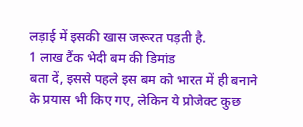लड़ाई में इसकी खास जरूरत पड़ती है.
1 लाख टैंक भेदी बम की डिमांड
बता दें, इससे पहले इस बम को भारत में ही बनाने के प्रयास भी किए गए, लेकिन ये प्रोजेक्ट कुछ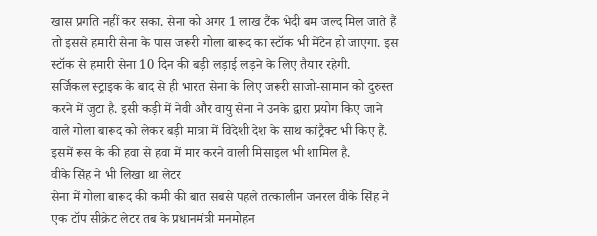खास प्रगति नहीं कर सका. सेना को अगर 1 लाख टैंक भेदी बम जल्द मिल जाते हैं तो इससे हमारी सेना के पास जरूरी गोला बारूद का स्टॉक भी मेंटेन हो जाएगा. इस स्टॉक से हमारी सेना 10 दिन की बड़ी लड़ाई लड़ने के लिए तैयार रहेगी.
सर्जिकल स्ट्राइक के बाद से ही भारत सेना के लिए जरूरी साजो-सामान को दुरुस्त करने में जुटा है. इसी कड़ी में नेवी और वायु सेना ने उनके द्वारा प्रयोग किए जाने वाले गोला बारूद को लेकर बड़ी मात्रा में विदेशी देश के साथ कांट्रैक्ट भी किए हैं. इसमें रूस के की हवा से हवा में मार करने वाली मिसाइल भी शामिल है.
वीके सिंह ने भी लिखा था लेटर
सेना में गोला बारूद की कमी की बात सबसे पहले तत्कालीन जनरल वीके सिंह ने एक टॉप सीक्रेट लेटर तब के प्रधानमंत्री मनमोहन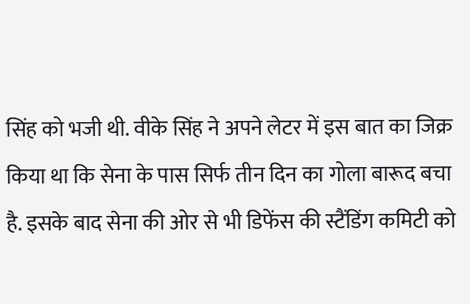सिंह को भजी थी. वीके सिंह ने अपने लेटर में इस बात का जिक्र किया था कि सेना के पास सिर्फ तीन दिन का गोला बारूद बचा है. इसके बाद सेना की ओर से भी डिफेंस की स्टैंडिंग कमिटी को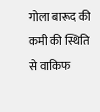गोला बारूद की कमी की स्थिति से वाकिफ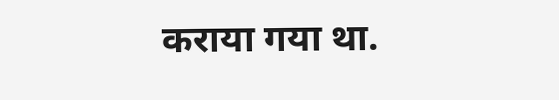कराया गया था.